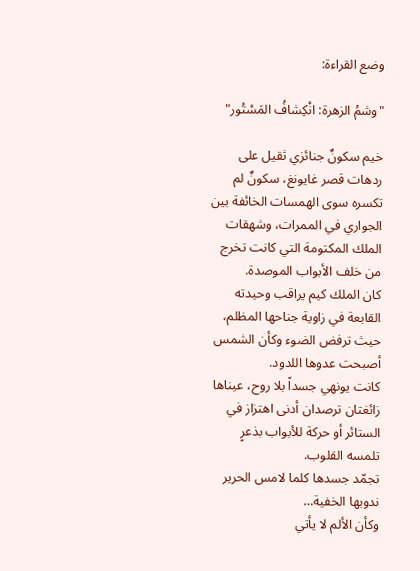وضع القراءة:

"وشمُ الزهرة: انْكِشافُ المَسْتُور"

خيم سكونٌ جنائزي ثقيل على ردهات قصر غايونغ، سكونٌ لم تكسره سوى الهمسات الخائفة بين الجواري في الممرات، وشهقات الملك المكتومة التي كانت تخرج من خلف الأبواب الموصدة.
كان الملك كيم يراقب وحيدته القابعة في زاوية جناحها المظلم، حيث ترفض الضوء وكأن الشمس أصبحت عدوها اللدود.
كانت يونهي جسداً بلا روح، عيناها زائغتان ترصدان أدنى اهتزاز في الستائر أو حركة للأبواب بذعرٍ تلمسه القلوب.
تجمّد جسدها كلما لامس الحرير ندوبها الخفية…
وكأن الألم لا يأتي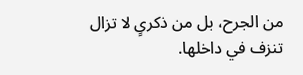من الجرح، بل من ذكرىٍ لا تزال تنزف في داخلها.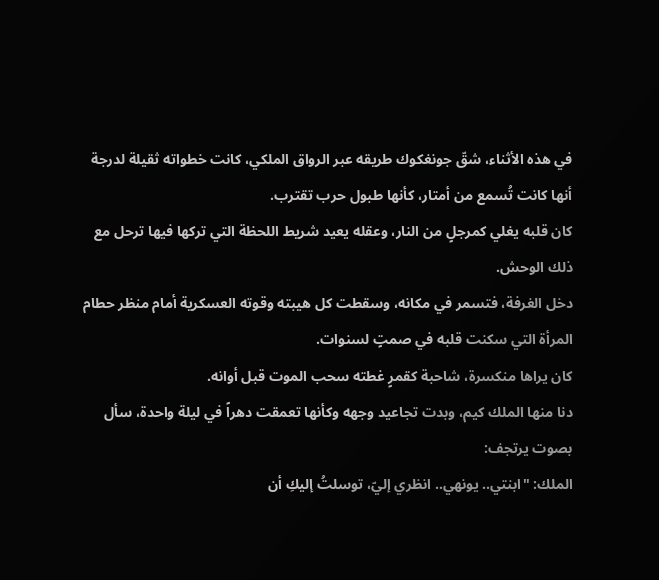في هذه الأثناء، شقّ جونغكوك طريقه عبر الرواق الملكي، كانت خطواته ثقيلة لدرجة أنها كانت تُسمع من أمتار، كأنها طبول حرب تقترب.
كان قلبه يغلي كمرجلٍ من النار، وعقله يعيد شريط اللحظة التي تركها فيها ترحل مع ذلك الوحش.
دخل الغرفة، فتسمر في مكانه، وسقطت كل هيبته وقوته العسكرية أمام منظر حطام المرأة التي سكنت قلبه في صمتٍ لسنوات.
كان يراها منكسرة، شاحبة كقمرٍ غطته سحب الموت قبل أوانه.
دنا منها الملك كيم، وبدت تجاعيد وجهه وكأنها تعمقت دهراً في ليلة واحدة، سأل بصوت يرتجف:
الملك: "ابنتي.. يونهي.. انظري إليّ، توسلتُ إليكِ أن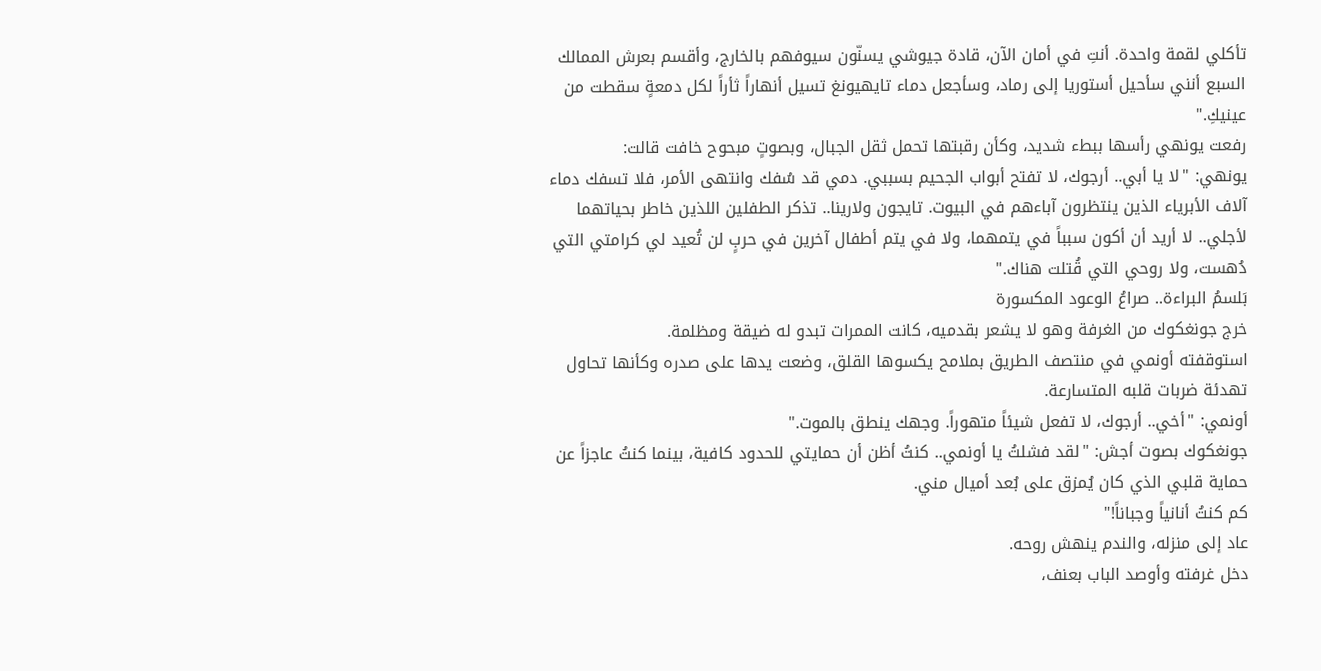تأكلي لقمة واحدة. أنتِ في أمان الآن، قادة جيوشي يسنّون سيوفهم بالخارج، وأقسم بعرش الممالك السبع أنني سأحيل أستوريا إلى رماد، وسأجعل دماء تايهيونغ تسيل أنهاراً ثأراً لكل دمعةٍ سقطت من عينيكِ."
رفعت يونهي رأسها ببطء شديد، وكأن رقبتها تحمل ثقل الجبال، وبصوتٍ مبحوح خافت قالت:
يونهي: "لا يا أبي.. أرجوك، لا تفتح أبواب الجحيم بسببي. دمي قد سُفك وانتهى الأمر، فلا تسفك دماء آلاف الأبرياء الذين ينتظرون آباءهم في البيوت. تايجون ولارينا.. تذكر الطفلين اللذين خاطر بحياتهما لأجلي.. لا أريد أن أكون سبباً في يتمهما، ولا في يتم أطفال آخرين في حربٍ لن تُعيد لي كرامتي التي دُهست، ولا روحي التي قُتلت هناك."
بَلسمُ البراءة.. صراعُ الوعود المكسورة
خرج جونغكوك من الغرفة وهو لا يشعر بقدميه، كانت الممرات تبدو له ضيقة ومظلمة.
استوقفته أونمي في منتصف الطريق بملامح يكسوها القلق، وضعت يدها على صدره وكأنها تحاول تهدئة ضربات قلبه المتسارعة.
أونمي: "أخي.. أرجوك، لا تفعل شيئاً متهوراً. وجهك ينطق بالموت."
جونغكوك بصوت أجش: "لقد فشلتُ يا أونمي.. كنتُ أظن أن حمايتي للحدود كافية، بينما كنتُ عاجزاً عن حماية قلبي الذي كان يُمزق على بُعد أميال مني.
كم كنتُ أنانياً وجباناً!"
عاد إلى منزله، والندم ينهش روحه.
دخل غرفته وأوصد الباب بعنف،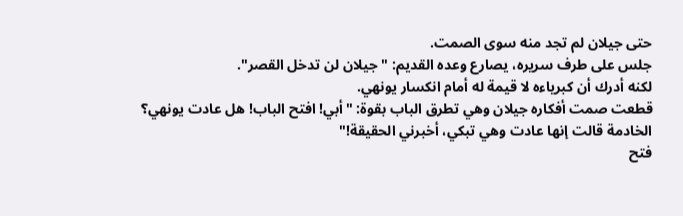حتى جيلان لم تجد منه سوى الصمت.
جلس على طرف سريره، يصارع وعده القديم: "جيلان لن تدخل القصر".
لكنه أدرك أن كبرياءه لا قيمة له أمام انكسار يونهي.
قطعت صمت أفكاره جيلان وهي تطرق الباب بقوة: "أبي! افتح الباب! هل عادت يونهي؟ الخادمة قالت إنها عادت وهي تبكي، أخبرني الحقيقة!"
فتح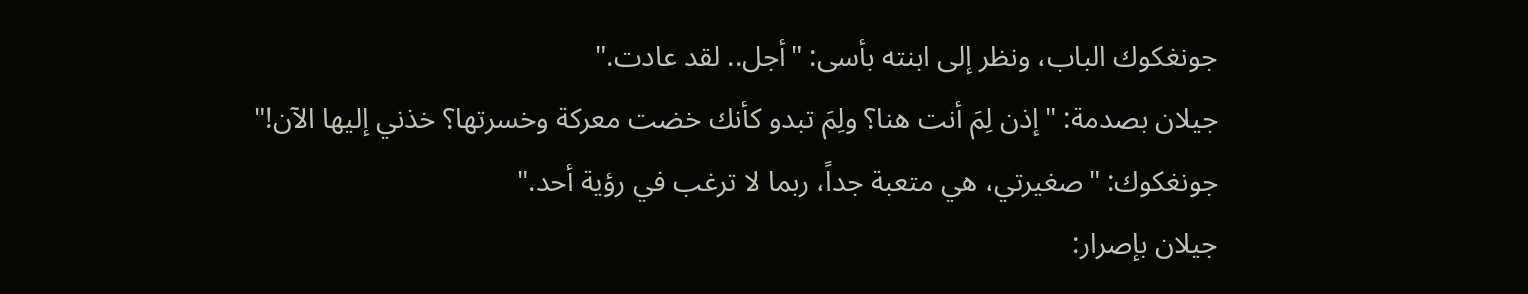جونغكوك الباب، ونظر إلى ابنته بأسى: "أجل.. لقد عادت."
جيلان بصدمة: "إذن لِمَ أنت هنا؟ ولِمَ تبدو كأنك خضت معركة وخسرتها؟ خذني إليها الآن!"
جونغكوك: "صغيرتي، هي متعبة جداً، ربما لا ترغب في رؤية أحد."
جيلان بإصرار: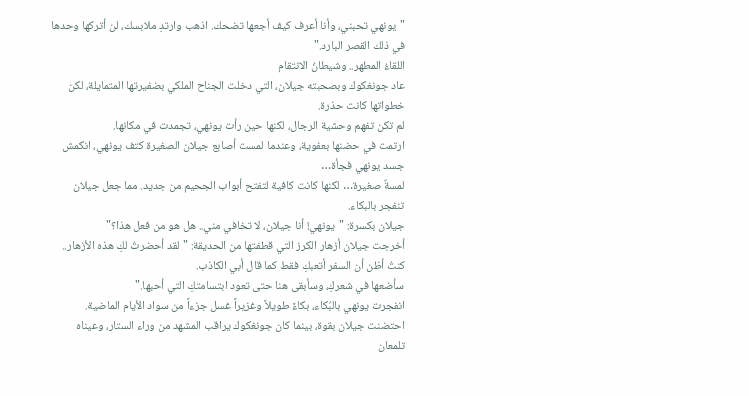"يونهي تحبني، وأنا أعرف كيف أجعها تضحك. اذهب وارتدِ ملابسك، لن أتركها وحدها في ذلك القصر البارد."
اللقاءُ المطهر.. وشيطانُ الانتقام
عاد جونغكوك وبصحبته جيلان، التي دخلت الجناح الملكي بضفيرتها المتمايلة، لكن خطواتها كانت حذرة.
لم تكن تفهم وحشية الرجال، لكنها حين رأت يونهي، تجمدت في مكانها.
ارتمت في حضنها بعفوية، وعندما لمست أصابع جيلان الصغيرة كتف يونهي، انكمش جسد يونهي فجأة…
لمسةٌ صغيرة… لكنها كانت كافية لتفتح أبواب الجحيم من جديد. مما جعل جيلان تنفجر بالبكاء.
جيلان بكسرة: "يونهي! أنا جيلان، لا تخافي مني.. هل هو من فعل هذا؟"
أخرجت جيلان أزهار الكرز التي قطفتها من الحديقة: "لقد أحضرتُ لكِ هذه الأزهار.. كنتُ أظن أن السفر أتعبكِ فقط كما قال أبي الكاذب.
سأضعها في شعركِ، وسأبقى هنا حتى تعود ابتسامتكِ التي أحبها."
انفجرت يونهي بالبُكاء، بكاءً طويلاً وغزيراً غسل جزءاً من سواد الأيام الماضية. احتضنت جيلان بقوة، بينما كان جونغكوك يراقب المشهد من وراء الستار، وعيناه تلمعان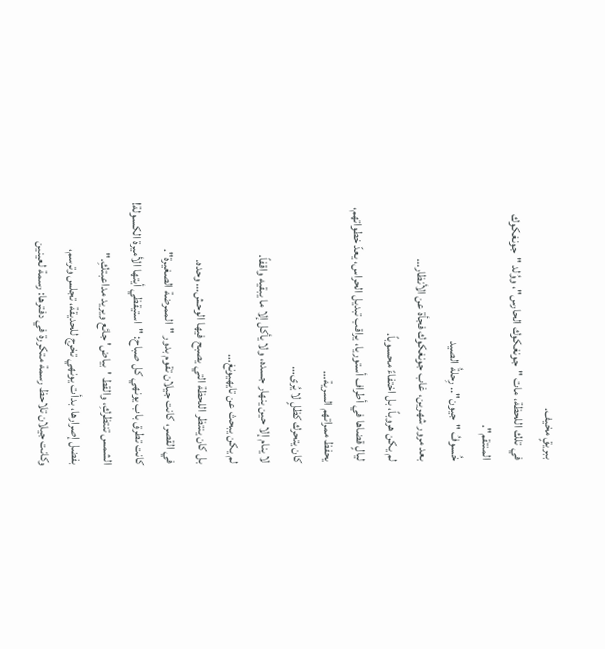ببريقٍ مخيف.
في تلك اللحظة، مات "جونغكوك الحارس"، ووُلد "جونغكوك المنتقم".
خُسوفُ "جيون".. رِحلةُ الصيد
بعد مرور شهرين، غاب جونغكوك فجأة عن الأنظار…
لم يكن هروباً، بل اختفاءً محسوباً.
ليالٍ قضاها في أطراف أستوريا، يراقب تبديل الحراس، يعدّ خطواتهم، يحفظ ممراتهم السرية…
كان يتحرك كظلٍ لا يُرى…
لا ينام إلا حين ينهار جسده، ولا يأكل إلا ما يبقيه واقفاً.
لم يكن يبحث عن تايهيونغ…
بل كان ينتظر اللحظة التي يصبح فيها الوحش… وحده.
في القصر، كانت جيلان تقوم بدور "الممرضة الصغيرة".
كانت تطرق باب يونهي كل صباح: "استيقظي أيتها الأميرة الكسولة! الشمس تنتظركِ، والقط 'بياض' جائع ويريد مداعبتكِ."
بفضل إصرارها، بدأت يونهي تخرج للحديقة، تجلس وترسم،
وكانت جيلان تلاحظ رسمة متكررة في دفترها: رسمة لعينين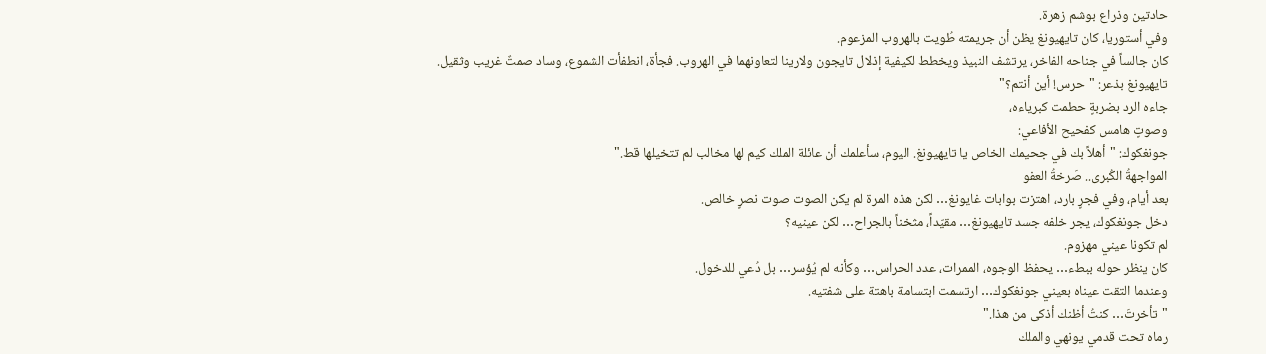حادتين وذراع بوشم زهرة.
وفي أستوريا، كان تايهيونغ يظن أن جريمته طُويت بالهروب المزعوم.
كان جالساً في جناحه الفاخر، يرتشف النبيذ ويخطط لكيفية إذلال تايجون ولارينا لتعاونهما في الهروب. فجأة، انطفأت الشموع، وساد صمتٌ غريب وثقيل.
تايهيونغ بذعر: "حرس! أين أنتم؟"
جاءه الرد بضربةٍ حطمت كبرياءه،
وصوتٍ هامس كفحيح الأفاعي:
جونغكوك: "أهلاً بك في جحيمك الخاص يا تايهيونغ. اليوم، سأعلمك أن عائلة الملك كيم لها مخالب لم تتخيلها قط."
المواجهةُ الكُبرى.. صَرخةُ العفو
بعد أيام، وفي فجرٍ بارد، اهتزت بوابات غايونغ… لكن هذه المرة لم يكن الصوت صوت نصرٍ خالص.
دخل جونغكوك، يجر خلفه جسد تايهيونغ… مقيّداً، مثخناً بالجراح… لكن عينيه؟
لم تكونا عيني مهزوم.
كان ينظر حوله ببطء… يحفظ الوجوه، الممرات، عدد الحراس… وكأنه لم يُؤسر… بل دُعي للدخول.
وعندما التقت عيناه بعيني جونغكوك… ارتسمت ابتسامة باهتة على شفتيه.
"تأخرتَ… كنتُ أظنك أذكى من هذا."
رماه تحت قدمي يونهي والملك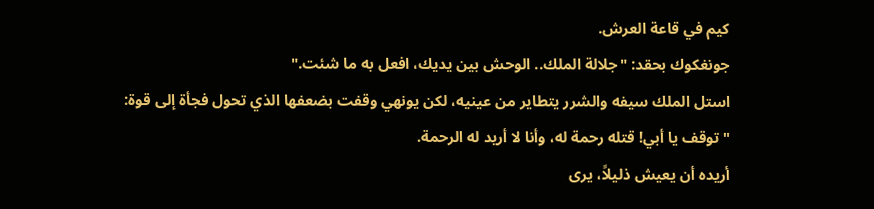كيم في قاعة العرش.
جونغكوك بحقد: "جلالة الملك.. الوحش بين يديك، افعل به ما شئت."
استل الملك سيفه والشرر يتطاير من عينيه، لكن يونهي وقفت بضعفها الذي تحول فجأة إلى قوة: "توقف يا أبي! قتله رحمة له، وأنا لا أريد له الرحمة.
أريده أن يعيش ذليلاً، يرى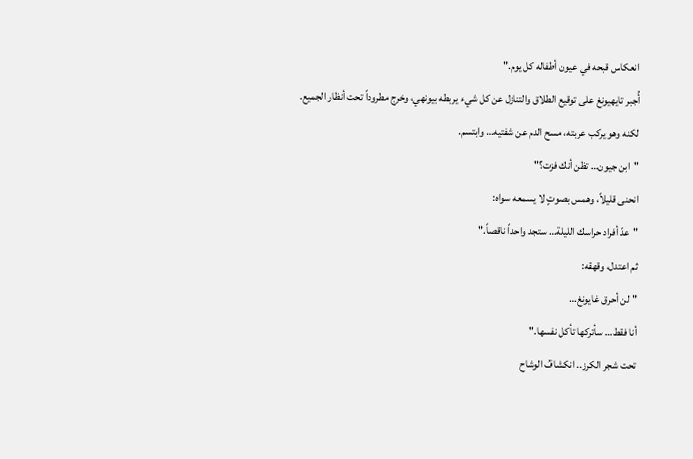انعكاس قبحه في عيون أطفاله كل يوم."
أُجبر تايهيونغ على توقيع الطلاق والتنازل عن كل شيء يربطه بيونهي، وخرج مطروداً تحت أنظار الجميع.
لكنه وهو يركب عربته، مسح الدم عن شفتيه… وابتسم.
"ابن جيون… تظن أنك فزت؟"
انحنى قليلاً، وهمس بصوتٍ لا يسمعه سواه:
"عدّ أفراد حراسك الليلة… ستجد واحداً ناقصاً."
ثم اعتدل، وقهقه:
"لن أحرق غايونغ…
أنا فقط… سأتركها تأكل نفسها."
تحت شجر الكرز.. انكشافُ الوشاح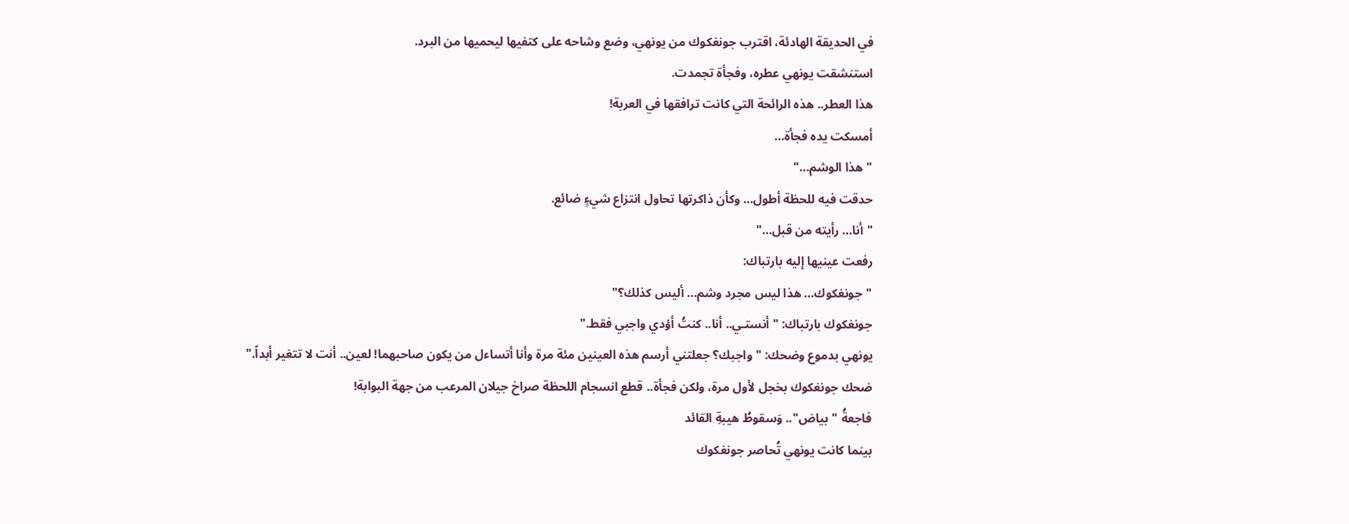في الحديقة الهادئة، اقترب جونغكوك من يونهي، وضع وشاحه على كتفيها ليحميها من البرد.
استنشقت يونهي عطره، وفجأة تجمدت.
هذا العطر.. هذه الرائحة التي كانت ترافقها في العربة!
أمسكت يده فجأة…
"هذا الوشم…"
حدقت فيه للحظة أطول… وكأن ذاكرتها تحاول انتزاع شيءٍ ضائع.
"أنا… رأيته من قبل…"
رفعت عينيها إليه بارتباك:
"جونغكوك… هذا ليس مجرد وشم… أليس كذلك؟"
جونغكوك بارتباك: "أنستـي.. أنا.. كنتُ أؤدي واجبي فقط."
يونهي بدموع وضحك: "واجبك؟ جعلتني أرسم هذه العينين مئة مرة وأنا أتساءل من يكون صاحبهما! لعين.. أنت لا تتغير أبداً."
ضحك جونغكوك بخجل لأول مرة، ولكن فجأة.. قطع انسجام اللحظة صراخ جيلان المرعب من جهة البوابة!
فاجعةُ "بياض".. وَسقوطُ هيبةِ القائد
بينما كانت يونهي تُحاصر جونغكوك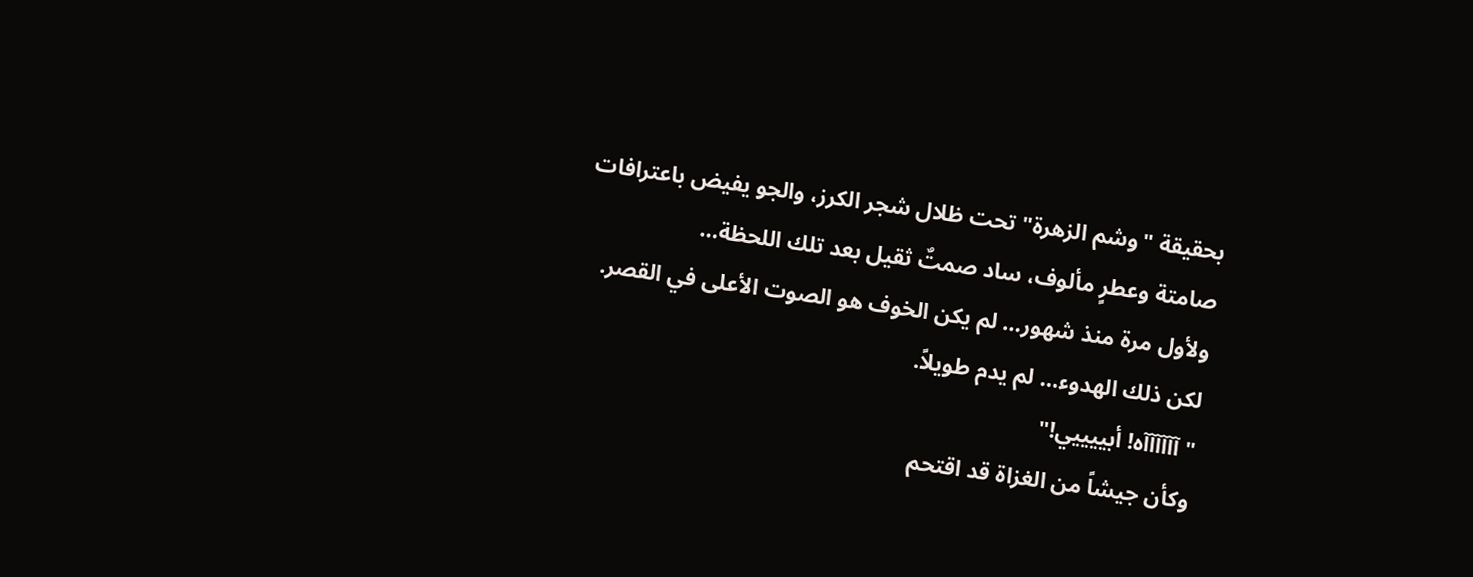بحقيقة "وشم الزهرة" تحت ظلال شجر الكرز، والجو يفيض باعترافات صامتة وعطرٍ مألوف، ساد صمتٌ ثقيل بعد تلك اللحظة…
ولأول مرة منذ شهور… لم يكن الخوف هو الصوت الأعلى في القصر.
لكن ذلك الهدوء… لم يدم طويلاً.
"آآآآآآه! أبييييي!"
وكأن جيشاً من الغزاة قد اقتحم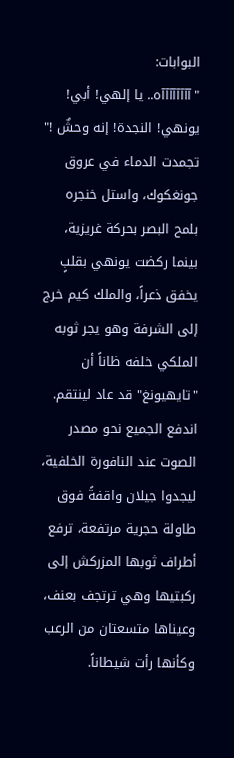البوابات:
"آآآآآآآآه.. يا إلهي! أبي! يونهي! النجدة! إنه وحشٌ !"
تجمدت الدماء في عروق جونغكوك، واستل خنجره بلمح البصر بحركة غريزية،
بينما ركضت يونهي بقلبٍ يخفق ذعراً، والملك كيم خرج إلى الشرفة وهو يجر ثوبه الملكي خلفه ظاناً أن "تايهيونغ" قد عاد لينتقم.
اندفع الجميع نحو مصدر الصوت عند النافورة الخلفية، ليجدوا جيلان واقفةً فوق طاولة حجرية مرتفعة، ترفع أطراف ثوبها المزركش إلى ركبتيها وهي ترتجف بعنف، وعيناها متسعتان من الرعب وكأنها رأت شيطاناً.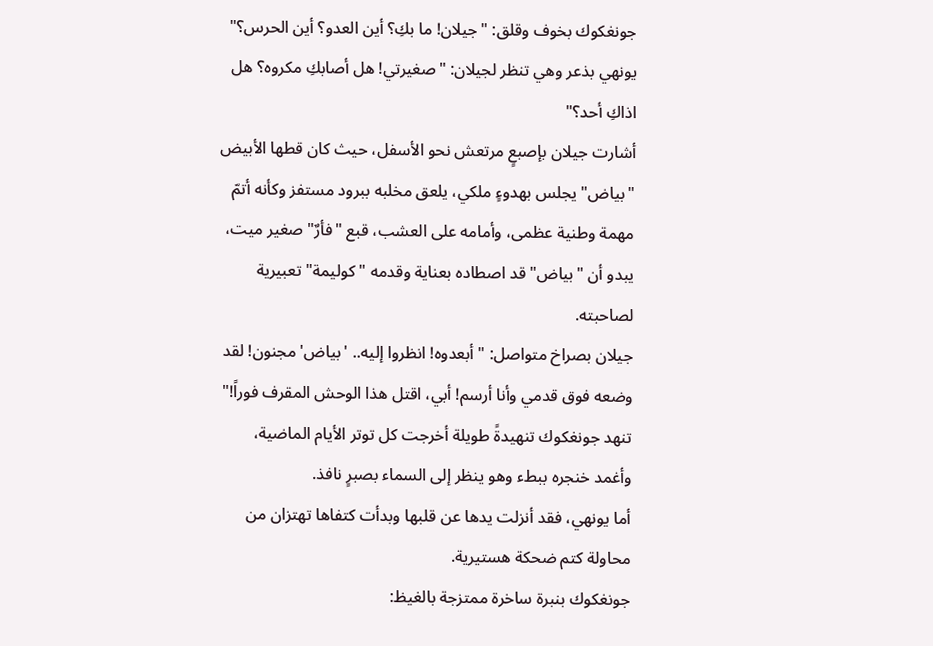جونغكوك بخوف وقلق: "جيلان! ما بكِ؟ أين العدو؟ أين الحرس؟"
يونهي بذعر وهي تنظر لجيلان: "صغيرتي! هل أصابكِ مكروه؟ هل اذاكِ أحد؟"
أشارت جيلان بإصبعٍ مرتعش نحو الأسفل، حيث كان قطها الأبيض "بياض" يجلس بهدوءٍ ملكي، يلعق مخلبه ببرود مستفز وكأنه أتمّ مهمة وطنية عظمى، وأمامه على العشب، قبع "فأرٌ" صغير ميت، يبدو أن "بياض" قد اصطاده بعناية وقدمه "كوليمة" تعبيرية لصاحبته.
جيلان بصراخ متواصل: "أبعدوه! انظروا إليه.. 'بياض' مجنون! لقد وضعه فوق قدمي وأنا أرسم! أبي، اقتل هذا الوحش المقرف فوراً!"
تنهد جونغكوك تنهيدةً طويلة أخرجت كل توتر الأيام الماضية، وأغمد خنجره ببطء وهو ينظر إلى السماء بصبرٍ نافذ.
أما يونهي، فقد أنزلت يدها عن قلبها وبدأت كتفاها تهتزان من محاولة كتم ضحكة هستيرية.
جونغكوك بنبرة ساخرة ممتزجة بالغيظ: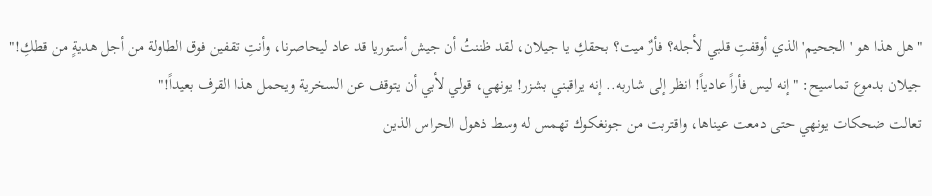"هل هذا هو 'الجحيم' الذي أوقفتِ قلبي لأجله؟ فأرٌ ميت؟ بحقكِ يا جيلان، لقد ظننتُ أن جيش أستوريا قد عاد ليحاصرنا، وأنتِ تقفين فوق الطاولة من أجل هديةٍ من قطكِ!"
جيلان بدموع تماسيح: "إنه ليس فأراً عادياً! انظر إلى شاربه.. إنه يراقبني بشزر! يونهي، قولي لأبي أن يتوقف عن السخرية ويحمل هذا القرف بعيداً!"
تعالت ضحكات يونهي حتى دمعت عيناها، واقتربت من جونغكوك تهمس له وسط ذهول الحراس الذين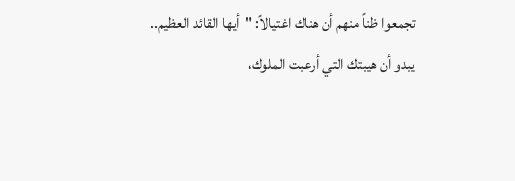تجمعوا ظناً منهم أن هناك اغتيالاً: "أيها القائد العظيم.. يبدو أن هيبتك التي أرعبت الملوك،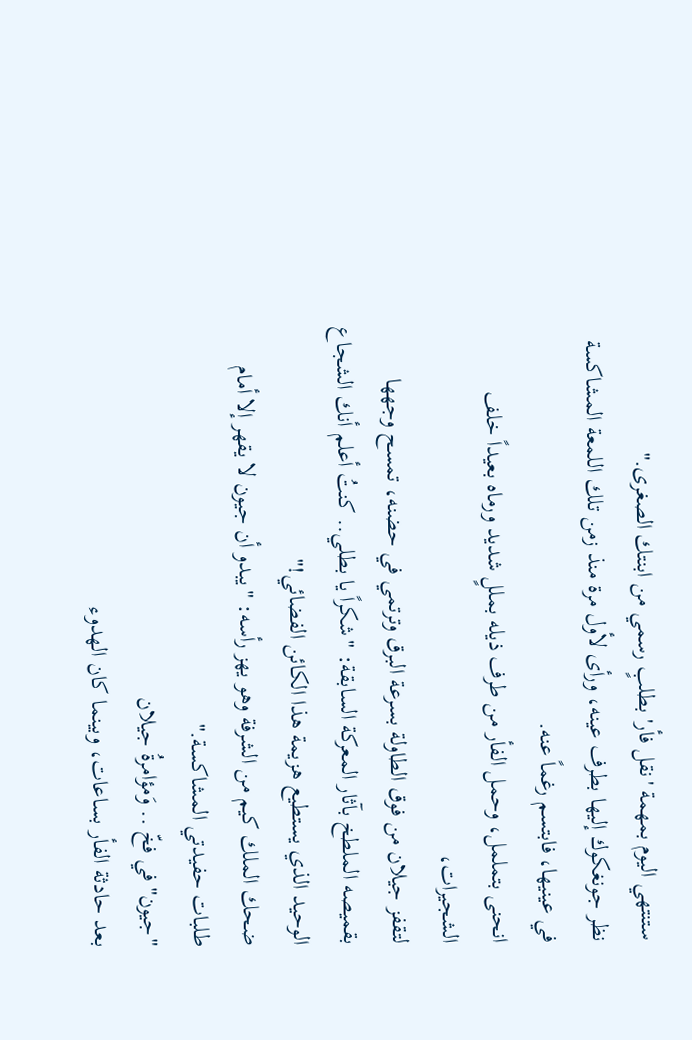ستنتهي اليوم بمهمة 'نقل فأر' بطلبٍ رسمي من ابنتك الصغرى."
نظر جونغكوك إليها بطرف عينه، ورأى لأول مرة منذ زمن تلك اللمعة المشاكسة في عينيها، فابتسم رغماً عنه.
انحنى بتململ، وحمل الفأر من طرف ذيله بمللٍ شديد ورماه بعيداً خلف الشجيرات،
لتقفز جيلان من فوق الطاولة بسرعة البرق وترتمي في حضنه، تمسح وجهها بقميصه الملطخ بآثار المعركة السابقة: "شكراً يا بطلي.. كنتُ أعلم أنك الشجاع الوحيد الذي يستطيع هزيمة هذا الكائن الفضائي!"
ضحك الملك كيم من الشرفة وهو يهز رأسه: "يبدو أن جيون لا يقهر إلا أمام طلبات حفيدتي المشاكسة."
"جيون" في فخّ .. وَمؤامرةُ جيلان
بعد حادثة الفأر بساعات، وبينما كان الهدوء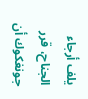يلف أرجاء الجناح، قرر جونغكوك أن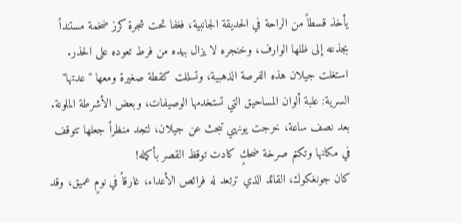يأخذ قسطاً من الراحة في الحديقة الجانبية، فغفا تحت شجرة كرز ضخمة مستنداً بجذعه إلى ظلها الوارف، وخنجره لا يزال بيده من فرط تعوده على الحذر.
استغلت جيلان هذه الفرصة الذهبية، وتسللت كقطة صغيرة ومعها "عدتها" السرية: علبة ألوان المساحيق التي تستخدمها الوصيفات، وبعض الأشرطة الملونة.
بعد نصف ساعة، خرجت يونهي تبحث عن جيلان، لتجد منظراً جعلها تتوقف في مكانها وتكتم صرخة ضحكٍ كادت توقظ القصر بأكمله!
كان جونغكوك، القائد الذي ترتعد له فرائص الأعداء، غارقاً في نومٍ عميق، وقد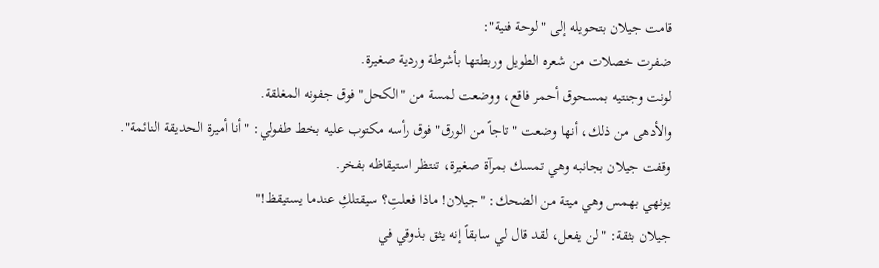قامت جيلان بتحويله إلى "لوحة فنية":
ضفرت خصلات من شعره الطويل وربطتها بأشرطة وردية صغيرة.
لونت وجنتيه بمسحوق أحمر فاقع، ووضعت لمسة من "الكحل" فوق جفونه المغلقة.
والأدهى من ذلك، أنها وضعت "تاجاً من الورق" فوق رأسه مكتوب عليه بخط طفولي: "أنا أميرة الحديقة النائمة".
وقفت جيلان بجانبه وهي تمسك بمرآة صغيرة، تنتظر استيقاظه بفخر.
يونهي بهمس وهي ميتة من الضحك: "جيلان! ماذا فعلتِ؟ سيقتلكِ عندما يستيقظ!"
جيلان بثقة: "لن يفعل، لقد قال لي سابقاً إنه يثق بذوقي في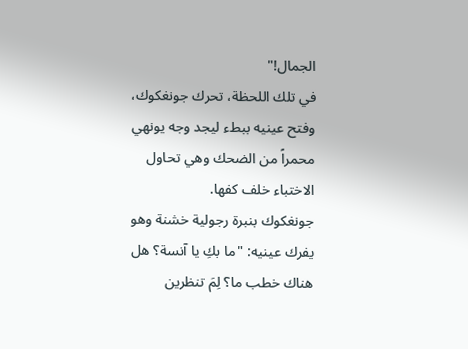الجمال!"
في تلك اللحظة، تحرك جونغكوك، وفتح عينيه ببطء ليجد وجه يونهي محمراً من الضحك وهي تحاول الاختباء خلف كفها.
جونغكوك بنبرة رجولية خشنة وهو يفرك عينيه: "ما بكِ يا آنسة؟ هل هناك خطب ما؟ لِمَ تنظرين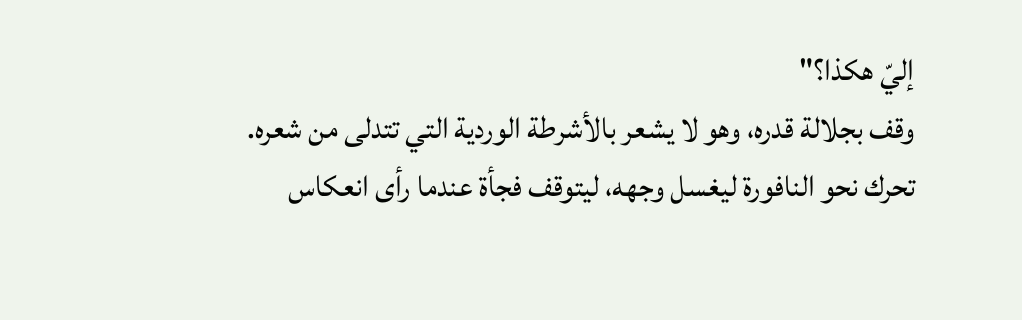إليّ هكذا؟"
وقف بجلالة قدره، وهو لا يشعر بالأشرطة الوردية التي تتدلى من شعره.
تحرك نحو النافورة ليغسل وجهه، ليتوقف فجأة عندما رأى انعكاس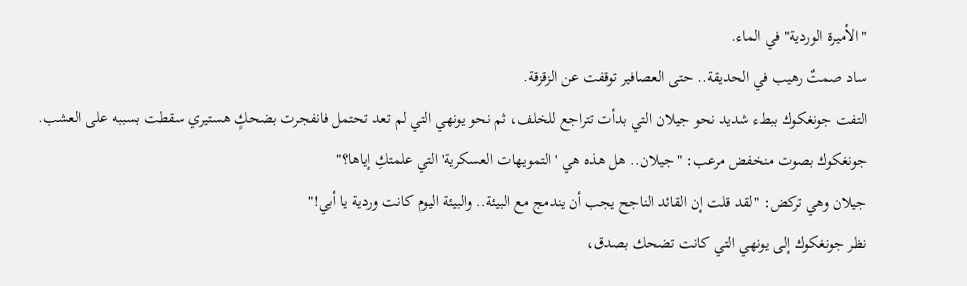"الأميرة الوردية" في الماء.
ساد صمتٌ رهيب في الحديقة.. حتى العصافير توقفت عن الزقزقة.
التفت جونغكوك ببطء شديد نحو جيلان التي بدأت تتراجع للخلف، ثم نحو يونهي التي لم تعد تحتمل فانفجرت بضحكٍ هستيري سقطت بسببه على العشب.
جونغكوك بصوت منخفض مرعب: "جيلان.. هل هذه هي 'التمويهات العسكرية' التي علمتكِ إياها؟"
جيلان وهي تركض: "لقد قلت إن القائد الناجح يجب أن يندمج مع البيئة.. والبيئة اليوم كانت وردية يا أبي!"
نظر جونغكوك إلى يونهي التي كانت تضحك بصدق،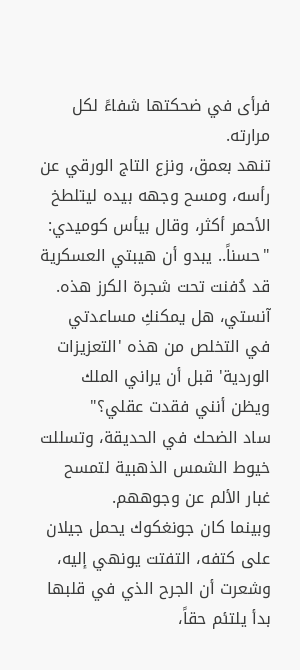فرأى في ضحكتها شفاءً لكل مرارته.
تنهد بعمق، ونزع التاج الورقي عن رأسه، ومسح وجهه بيده ليتلطخ الأحمر أكثر، وقال بيأس كوميدي:
"حسناً.. يبدو أن هيبتي العسكرية قد دُفنت تحت شجرة الكرز هذه. آنستي، هل يمكنكِ مساعدتي في التخلص من هذه 'التعزيزات الوردية' قبل أن يراني الملك ويظن أنني فقدت عقلي؟"
ساد الضحك في الحديقة، وتسللت خيوط الشمس الذهبية لتمسح غبار الألم عن وجوههم.
وبينما كان جونغكوك يحمل جيلان على كتفه، التفتت يونهي إليه، وشعرت أن الجرح الذي في قلبها بدأ يلتئم حقاً،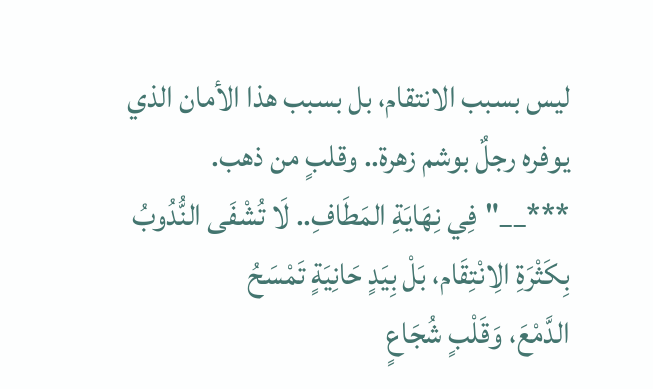ليس بسبب الانتقام، بل بسبب هذا الأمان الذي يوفره رجلٌ بوشم زهرة.. وقلبٍ من ذهب.
***__"فِي نِهَايَةِ المَطَافِ.. لَا تُشْفَى النُّدُوبُ
بِكَثْرَةِ الِانْتِقَام، بَلْ بِيَدٍ حَانِيَةٍ تَمْسَحُ
الدَّمْعَ، وَقَلْبٍ شُجَاعٍ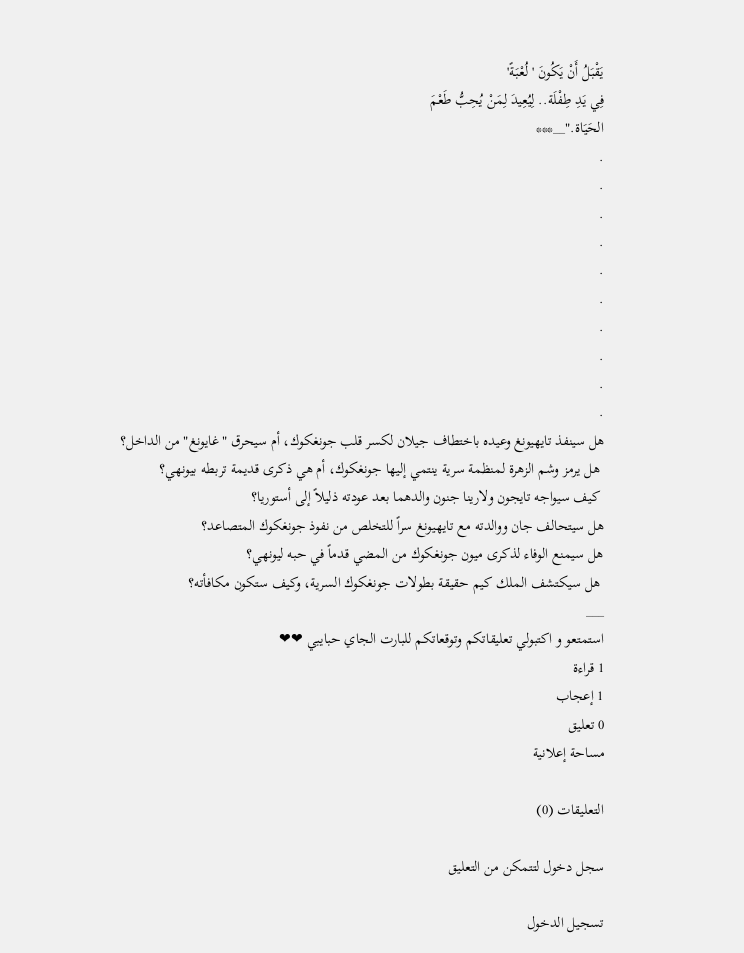يَقْبَلُ أَنْ يَكُونَ ' لُعْبَةً'
فِي يَدِ طِفْلَة.. لِيُعِيدَ لِمَنْ يُحِبُّ طَعْمَ
الحَيَاة."__***
.
.
.
.
.
.
.
.
.
.
هل سينفذ تايهيونغ وعيده باختطاف جيلان لكسر قلب جونغكوك، أم سيحرق "غايونغ" من الداخل؟
 هل يرمز وشم الزهرة لمنظمة سرية ينتمي إليها جونغكوك، أم هي ذكرى قديمة تربطه بيونهي؟
 كيف سيواجه تايجون ولارينا جنون والدهما بعد عودته ذليلاً إلى أستوريا؟
هل سيتحالف جان ووالدته مع تايهيونغ سراً للتخلص من نفوذ جونغكوك المتصاعد؟
هل سيمنع الوفاء لذكرى ميون جونغكوك من المضي قدماً في حبه ليونهي؟
 هل سيكتشف الملك كيم حقيقة بطولات جونغكوك السرية، وكيف ستكون مكافأته؟
___
استمتعو و اكتبولي تعليقاتكم وتوقعاتكم للبارت الجاي حبايبي ❤❤
1 قراءة
1 إعجاب
0 تعليق
مساحة إعلانية

التعليقات (0)

سجل دخول لتتمكن من التعليق

تسجيل الدخول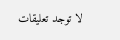لا توجد تعليقات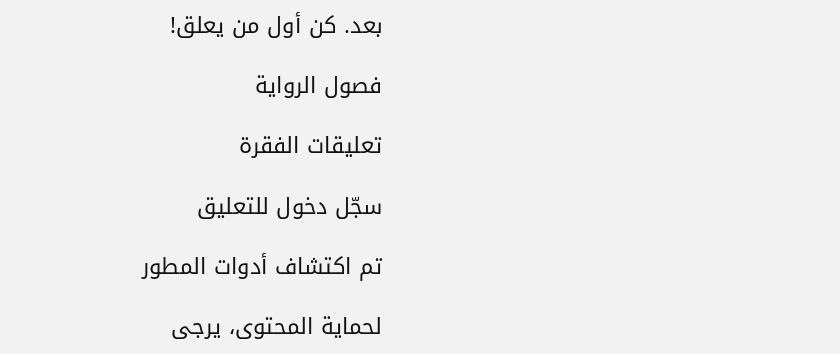بعد. كن أول من يعلق!

فصول الرواية

تعليقات الفقرة

سجّل دخول للتعليق

تم اكتشاف أدوات المطور

لحماية المحتوى، يرجى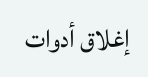إغلاق أدوات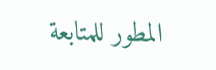المطور للمتابعة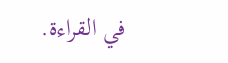في القراءة.